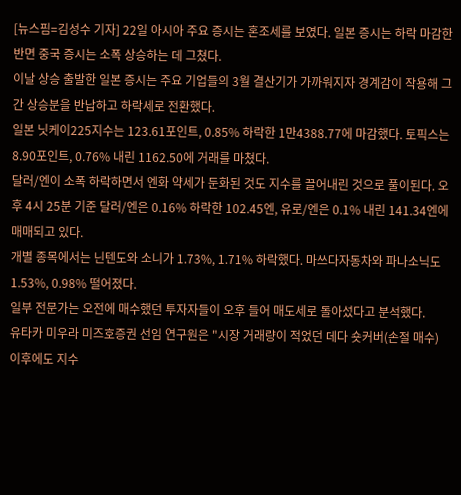[뉴스핌=김성수 기자] 22일 아시아 주요 증시는 혼조세를 보였다. 일본 증시는 하락 마감한 반면 중국 증시는 소폭 상승하는 데 그쳤다.
이날 상승 출발한 일본 증시는 주요 기업들의 3월 결산기가 가까워지자 경계감이 작용해 그간 상승분을 반납하고 하락세로 전환했다.
일본 닛케이225지수는 123.61포인트, 0.85% 하락한 1만4388.77에 마감했다. 토픽스는 8.90포인트, 0.76% 내린 1162.50에 거래를 마쳤다.
달러/엔이 소폭 하락하면서 엔화 약세가 둔화된 것도 지수를 끌어내린 것으로 풀이된다. 오후 4시 25분 기준 달러/엔은 0.16% 하락한 102.45엔, 유로/엔은 0.1% 내린 141.34엔에 매매되고 있다.
개별 종목에서는 닌텐도와 소니가 1.73%, 1.71% 하락했다. 마쓰다자동차와 파나소닉도 1.53%, 0.98% 떨어졌다.
일부 전문가는 오전에 매수했던 투자자들이 오후 들어 매도세로 돌아섰다고 분석했다.
유타카 미우라 미즈호증권 선임 연구원은 "시장 거래량이 적었던 데다 숏커버(손절 매수) 이후에도 지수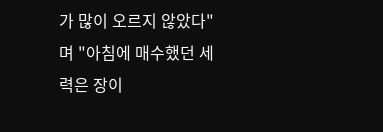가 많이 오르지 않았다"며 "아침에 매수했던 세력은 장이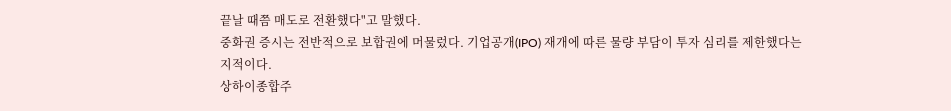끝날 때쯤 매도로 전환했다"고 말했다.
중화권 증시는 전반적으로 보합권에 머물렀다. 기업공개(IPO) 재개에 따른 물량 부담이 투자 심리를 제한했다는 지적이다.
상하이종합주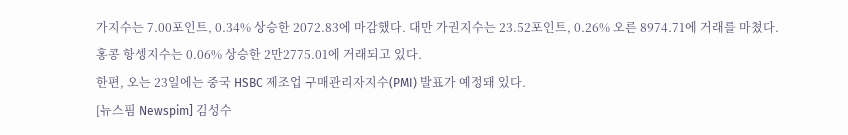가지수는 7.00포인트, 0.34% 상승한 2072.83에 마감했다. 대만 가권지수는 23.52포인트, 0.26% 오른 8974.71에 거래를 마쳤다.
홍콩 항셍지수는 0.06% 상승한 2만2775.01에 거래되고 있다.
한편, 오는 23일에는 중국 HSBC 제조업 구매관리자지수(PMI) 발표가 예정돼 있다.
[뉴스핌 Newspim] 김성수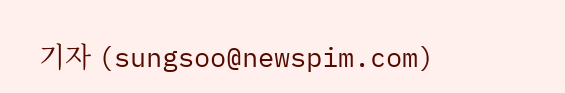기자 (sungsoo@newspim.com)